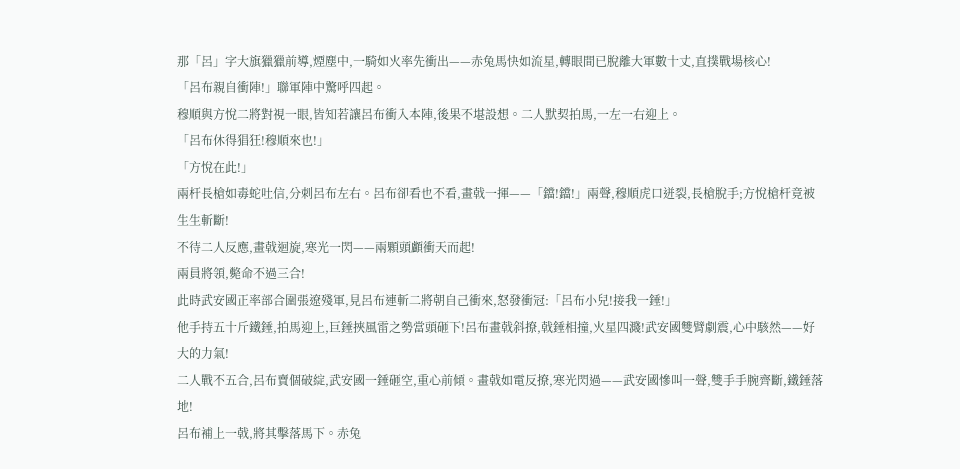那「呂」字大旗獵獵前導,煙塵中,一騎如火率先衝出——赤兔馬快如流星,轉眼間已脫離大軍數十丈,直撲戰場核心!
「呂布親自衝陣!」聯軍陣中驚呼四起。
穆順與方悅二將對視一眼,皆知若讓呂布衝入本陣,後果不堪設想。二人默契拍馬,一左一右迎上。
「呂布休得猖狂!穆順來也!」
「方悅在此!」
兩杆長槍如毒蛇吐信,分刺呂布左右。呂布卻看也不看,畫戟一揮——「鐺!鐺!」兩聲,穆順虎口迸裂,長槍脫手;方悅槍杆竟被生生斬斷!
不待二人反應,畫戟迴旋,寒光一閃——兩顆頭顱衝天而起!
兩員將領,斃命不過三合!
此時武安國正率部合圍張遼殘軍,見呂布連斬二將朝自己衝來,怒發衝冠:「呂布小兒!接我一錘!」
他手持五十斤鐵錘,拍馬迎上,巨錘挾風雷之勢當頭砸下!呂布畫戟斜撩,戟錘相撞,火星四濺!武安國雙臂劇震,心中駭然——好大的力氣!
二人戰不五合,呂布賣個破綻,武安國一錘砸空,重心前傾。畫戟如電反撩,寒光閃過——武安國慘叫一聲,雙手手腕齊斷,鐵錘落地!
呂布補上一戟,將其擊落馬下。赤兔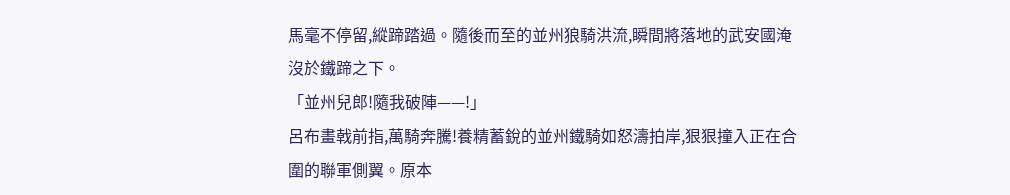馬毫不停留,縱蹄踏過。隨後而至的並州狼騎洪流,瞬間將落地的武安國淹沒於鐵蹄之下。
「並州兒郎!隨我破陣——!」
呂布畫戟前指,萬騎奔騰!養精蓄銳的並州鐵騎如怒濤拍岸,狠狠撞入正在合圍的聯軍側翼。原本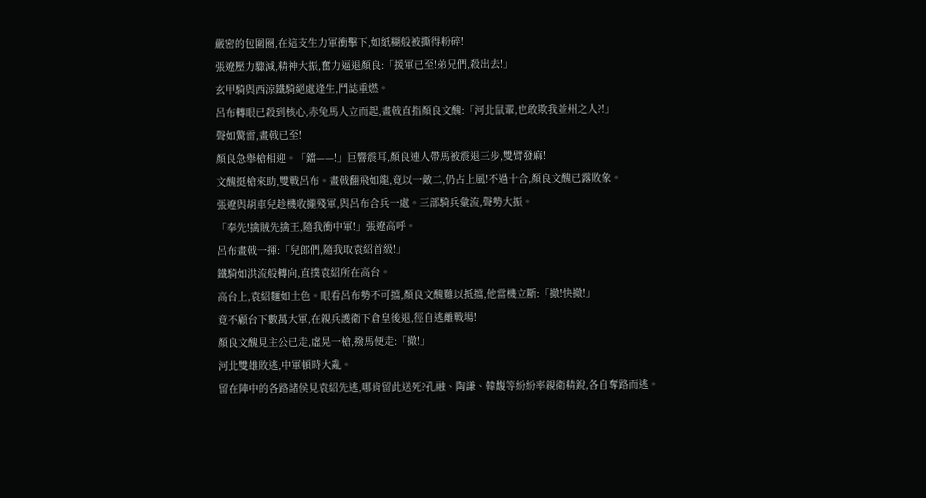嚴密的包圍圈,在這支生力軍衝擊下,如紙糊般被撕得粉碎!
張遼壓力驟減,精神大振,奮力逼退顏良:「援軍已至!弟兄們,殺出去!」
玄甲騎與西涼鐵騎絕處逢生,鬥誌重燃。
呂布轉眼已殺到核心,赤兔馬人立而起,畫戟直指顏良文醜:「河北鼠輩,也敢欺我並州之人?!」
聲如驚雷,畫戟已至!
顏良急舉槍相迎。「鐺——!」巨響震耳,顏良連人帶馬被震退三步,雙臂發麻!
文醜挺槍來助,雙戰呂布。畫戟翻飛如龍,竟以一敵二,仍占上風!不過十合,顏良文醜已露敗象。
張遼與胡車兒趁機收攏殘軍,與呂布合兵一處。三部騎兵彙流,聲勢大振。
「奉先!擒賊先擒王,隨我衝中軍!」張遼高呼。
呂布畫戟一揮:「兒郎們,隨我取袁紹首級!」
鐵騎如洪流般轉向,直撲袁紹所在高台。
高台上,袁紹麵如土色。眼看呂布勢不可擋,顏良文醜難以抵擋,他當機立斷:「撤!快撤!」
竟不顧台下數萬大軍,在親兵護衛下倉皇後退,徑自逃離戰場!
顏良文醜見主公已走,虛晃一槍,撥馬便走:「撤!」
河北雙雄敗逃,中軍頓時大亂。
留在陣中的各路諸侯見袁紹先逃,哪肯留此送死?孔融、陶謙、韓馥等紛紛率親衛精銳,各自奪路而逃。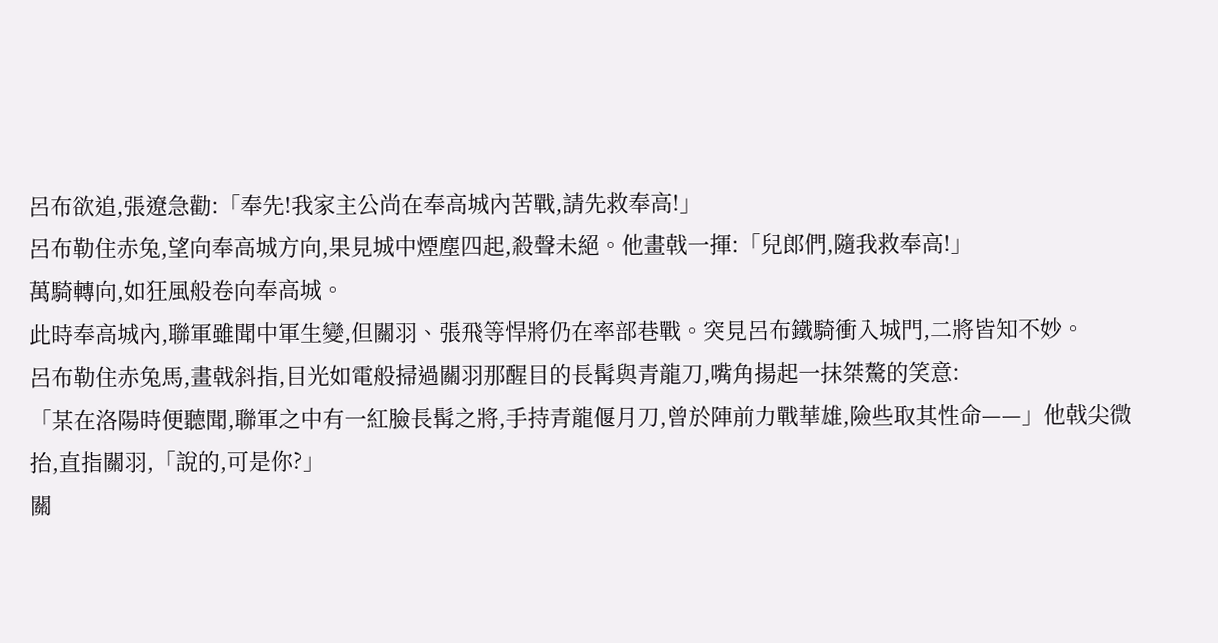呂布欲追,張遼急勸:「奉先!我家主公尚在奉高城內苦戰,請先救奉高!」
呂布勒住赤兔,望向奉高城方向,果見城中煙塵四起,殺聲未絕。他畫戟一揮:「兒郎們,隨我救奉高!」
萬騎轉向,如狂風般卷向奉高城。
此時奉高城內,聯軍雖聞中軍生變,但關羽、張飛等悍將仍在率部巷戰。突見呂布鐵騎衝入城門,二將皆知不妙。
呂布勒住赤兔馬,畫戟斜指,目光如電般掃過關羽那醒目的長髯與青龍刀,嘴角揚起一抹桀驁的笑意:
「某在洛陽時便聽聞,聯軍之中有一紅臉長髯之將,手持青龍偃月刀,曾於陣前力戰華雄,險些取其性命——」他戟尖微抬,直指關羽,「說的,可是你?」
關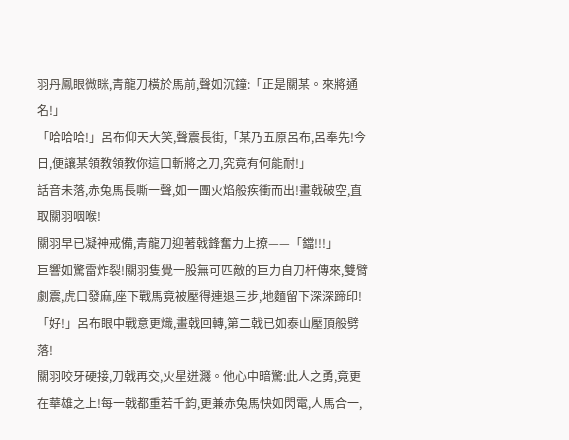羽丹鳳眼微眯,青龍刀橫於馬前,聲如沉鐘:「正是關某。來將通名!」
「哈哈哈!」呂布仰天大笑,聲震長街,「某乃五原呂布,呂奉先!今日,便讓某領教領教你這口斬將之刀,究竟有何能耐!」
話音未落,赤兔馬長嘶一聲,如一團火焰般疾衝而出!畫戟破空,直取關羽咽喉!
關羽早已凝神戒備,青龍刀迎著戟鋒奮力上撩——「鐺!!!」
巨響如驚雷炸裂!關羽隻覺一股無可匹敵的巨力自刀杆傳來,雙臂劇震,虎口發麻,座下戰馬竟被壓得連退三步,地麵留下深深蹄印!
「好!」呂布眼中戰意更熾,畫戟回轉,第二戟已如泰山壓頂般劈落!
關羽咬牙硬接,刀戟再交,火星迸濺。他心中暗驚:此人之勇,竟更在華雄之上!每一戟都重若千鈞,更兼赤兔馬快如閃電,人馬合一,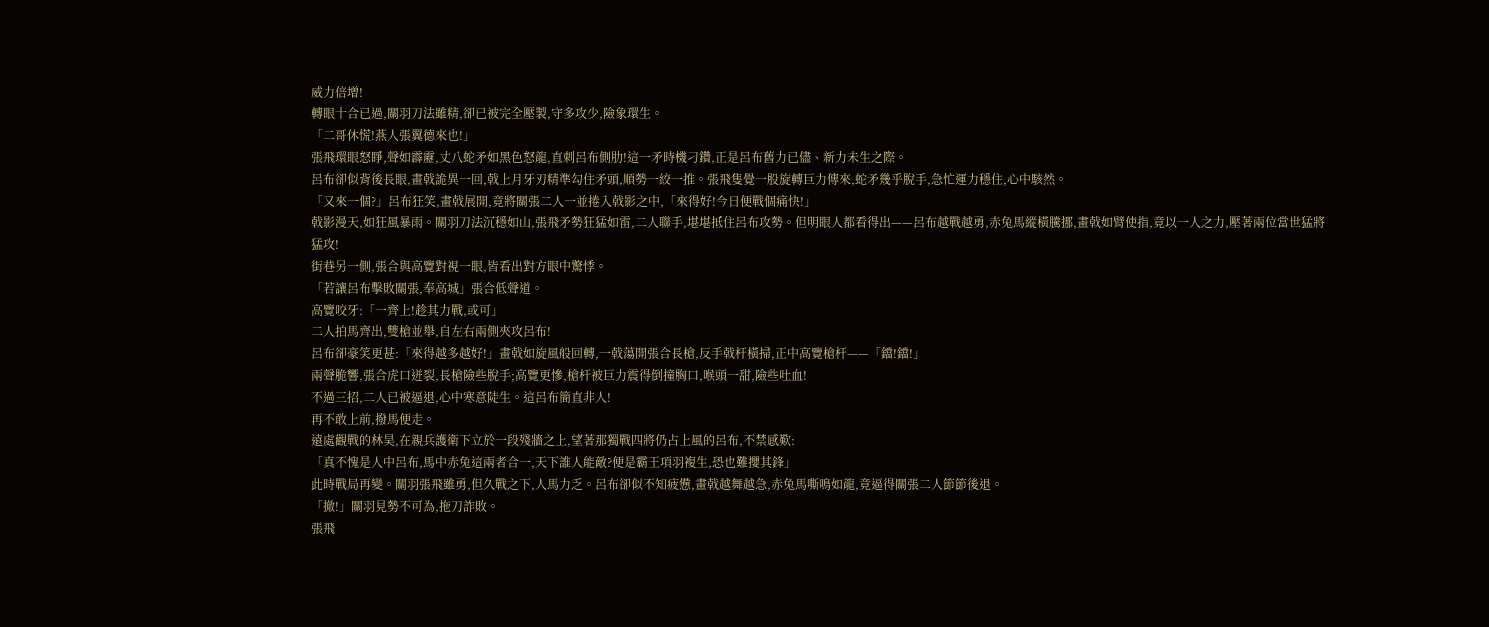威力倍增!
轉眼十合已過,關羽刀法雖精,卻已被完全壓製,守多攻少,險象環生。
「二哥休慌!燕人張翼德來也!」
張飛環眼怒睜,聲如霹靂,丈八蛇矛如黑色怒龍,直刺呂布側肋!這一矛時機刁鑽,正是呂布舊力已儘、新力未生之際。
呂布卻似背後長眼,畫戟詭異一回,戟上月牙刃精準勾住矛頭,順勢一絞一推。張飛隻覺一股旋轉巨力傳來,蛇矛幾乎脫手,急忙運力穩住,心中駭然。
「又來一個?」呂布狂笑,畫戟展開,竟將關張二人一並捲入戟影之中,「來得好!今日便戰個痛快!」
戟影漫天,如狂風暴雨。關羽刀法沉穩如山,張飛矛勢狂猛如雷,二人聯手,堪堪抵住呂布攻勢。但明眼人都看得出——呂布越戰越勇,赤兔馬縱橫騰挪,畫戟如臂使指,竟以一人之力,壓著兩位當世猛將猛攻!
街巷另一側,張合與高覽對視一眼,皆看出對方眼中驚悸。
「若讓呂布擊敗關張,奉高城」張合低聲道。
高覽咬牙:「一齊上!趁其力戰,或可」
二人拍馬齊出,雙槍並舉,自左右兩側夾攻呂布!
呂布卻豪笑更甚:「來得越多越好!」畫戟如旋風般回轉,一戟蕩開張合長槍,反手戟杆橫掃,正中高覽槍杆——「鐺!鐺!」
兩聲脆響,張合虎口迸裂,長槍險些脫手;高覽更慘,槍杆被巨力震得倒撞胸口,喉頭一甜,險些吐血!
不過三招,二人已被逼退,心中寒意陡生。這呂布簡直非人!
再不敢上前,撥馬便走。
遠處觀戰的林昊,在親兵護衛下立於一段殘牆之上,望著那獨戰四將仍占上風的呂布,不禁感歎:
「真不愧是人中呂布,馬中赤兔這兩者合一,天下誰人能敵?便是霸王項羽複生,恐也難攖其鋒」
此時戰局再變。關羽張飛雖勇,但久戰之下,人馬力乏。呂布卻似不知疲憊,畫戟越舞越急,赤兔馬嘶鳴如龍,竟逼得關張二人節節後退。
「撤!」關羽見勢不可為,拖刀詐敗。
張飛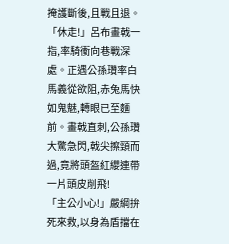掩護斷後,且戰且退。
「休走!」呂布畫戟一指,率騎衝向巷戰深處。正遇公孫瓚率白馬義從欲阻,赤兔馬快如鬼魅,轉眼已至麵前。畫戟直刺,公孫瓚大驚急閃,戟尖擦頸而過,竟將頭盔紅纓連帶一片頭皮削飛!
「主公小心!」嚴綱拚死來救,以身為盾擋在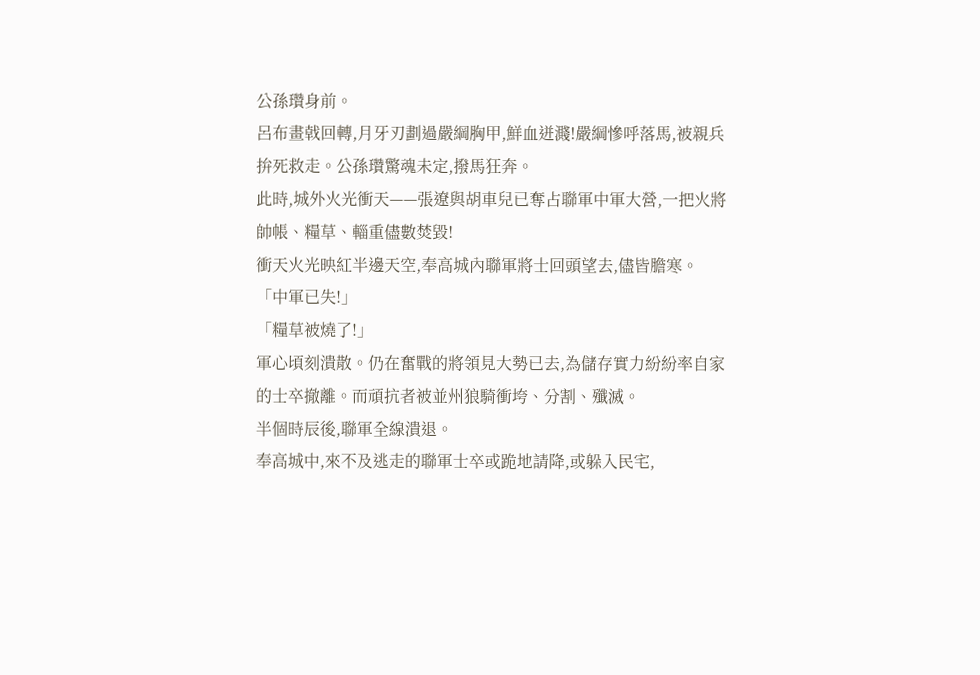公孫瓚身前。
呂布畫戟回轉,月牙刃劃過嚴綱胸甲,鮮血迸濺!嚴綱慘呼落馬,被親兵拚死救走。公孫瓚驚魂未定,撥馬狂奔。
此時,城外火光衝天——張遼與胡車兒已奪占聯軍中軍大營,一把火將帥帳、糧草、輜重儘數焚毀!
衝天火光映紅半邊天空,奉高城內聯軍將士回頭望去,儘皆膽寒。
「中軍已失!」
「糧草被燒了!」
軍心頃刻潰散。仍在奮戰的將領見大勢已去,為儲存實力紛紛率自家的士卒撤離。而頑抗者被並州狼騎衝垮、分割、殲滅。
半個時辰後,聯軍全線潰退。
奉高城中,來不及逃走的聯軍士卒或跪地請降,或躲入民宅,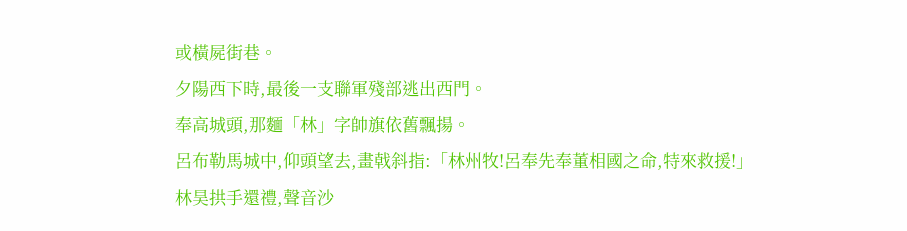或橫屍街巷。
夕陽西下時,最後一支聯軍殘部逃出西門。
奉高城頭,那麵「林」字帥旗依舊飄揚。
呂布勒馬城中,仰頭望去,畫戟斜指:「林州牧!呂奉先奉董相國之命,特來救援!」
林昊拱手還禮,聲音沙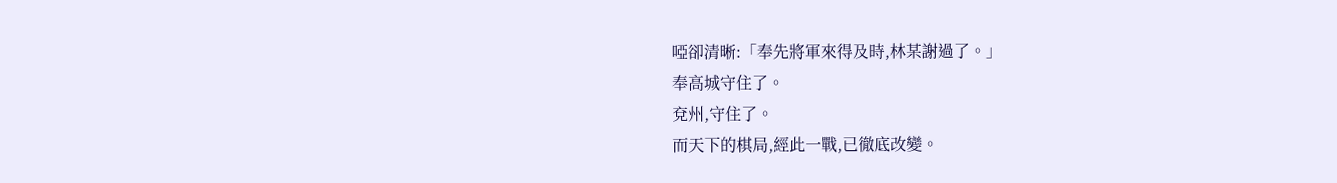啞卻清晰:「奉先將軍來得及時,林某謝過了。」
奉高城守住了。
兗州,守住了。
而天下的棋局,經此一戰,已徹底改變。